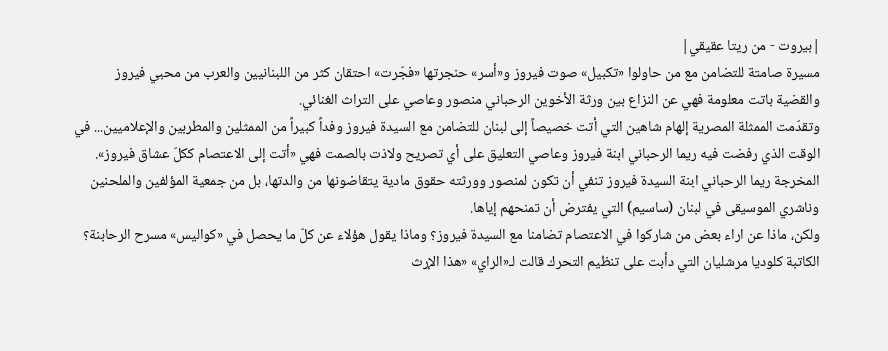|بيروت - من ريتا عقيقي|
مسيرة صامتة للتضامن مع من حاولوا «تكبيل» صوت فيروز و«أسر» حنجرتها «فجّرت» احتقان كثر من اللبنانيين والعرب من محبي فيروز والقضية باتت معلومة فهي عن النزاع بين ورثة الأخوين الرحباني منصور وعاصي على التراث الغنائي.
وتقدّمت الممثلة المصرية إلهام شاهين التي أتت خصيصاً إلى لبنان للتضامن مع السيدة فيروز وفداً كبيراً من الممثلين والمطربين والإعلاميين... في الوقت الذي رفضت فيه ريما الرحباني ابنة فيروز وعاصي التعليق على أي تصريح ولاذت بالصمت فهي «أتت إلى الاعتصام ككلّ عشاق فيروز».
المخرجة ريما الرحباني ابنة السيدة فيروز تنفي أن تكون لمنصور وورثته حقوق مادية يتقاضونها من والدتها، بل من جمعية المؤلفين والملحنين وناشري الموسيقى في لبنان (ساسيم) التي يفترض أن تمنحهم إياها.
ولكن، ماذا عن اراء بعض من شاركوا في الاعتصام تضامنا مع السيدة فيروز؟ وماذا يقول هؤلاء عن كلّ ما يحصل في «كواليس» مسرح الرحابنة؟
الكاتبة كلوديا مرشليان التي دأبت على تنظيم التحرك قالت لـ«الراي» «هذا الإرث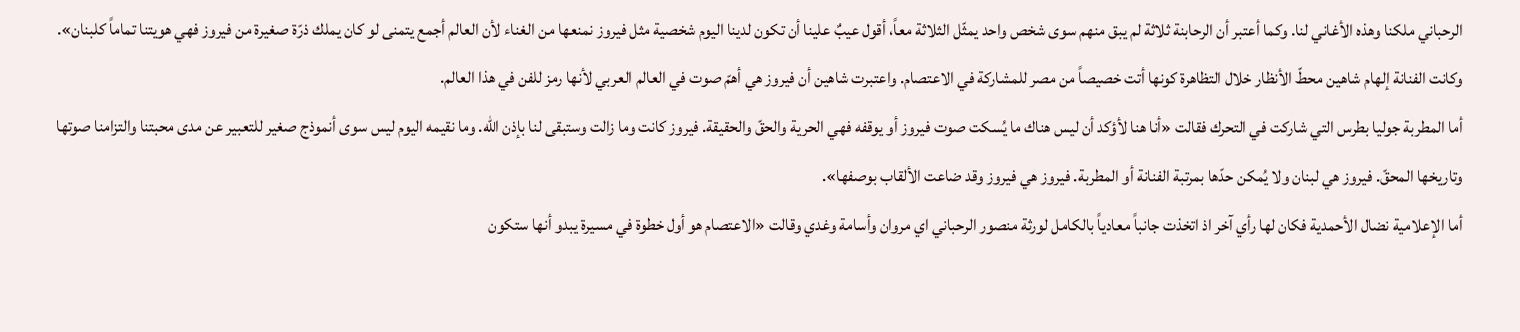الرحباني ملكنا وهذه الأغاني لنا. وكما أعتبر أن الرحابنة ثلاثة لم يبق منهم سوى شخص واحد يمثّل الثلاثة معاً، أقول عيبٌ علينا أن تكون لدينا اليوم شخصية مثل فيروز نمنعها من الغناء لأن العالم أجمع يتمنى لو كان يملك ذرّة صغيرة من فيروز فهي هويتنا تماماً كلبنان».
وكانت الفنانة إلهام شاهين محطّ الأنظار خلال التظاهرة كونها أتت خصيصاً من مصر للمشاركة في الاعتصام. واعتبرت شاهين أن فيروز هي أهمّ صوت في العالم العربي لأنها رمز للفن في هذا العالم.
أما المطربة جوليا بطرس التي شاركت في التحرك فقالت «أنا هنا لأؤكد أن ليس هناك ما يُسكت صوت فيروز أو يوقفه فهي الحرية والحقّ والحقيقة. فيروز كانت وما زالت وستبقى لنا بإذن الله. وما نقيمه اليوم ليس سوى أنموذج صغير للتعبير عن مدى محبتنا والتزامنا صوتها وتاريخها المحقّ. فيروز هي لبنان ولا يُمكن حدّها بمرتبة الفنانة أو المطربة. فيروز هي فيروز وقد ضاعت الألقاب بوصفها».
أما الإعلامية نضال الأحمدية فكان لها رأي آخر اذ اتخذت جانباً معادياً بالكامل لورثة منصور الرحباني اي مروان وأسامة وغدي وقالت «الاعتصام هو أول خطوة في مسيرة يبدو أنها ستكون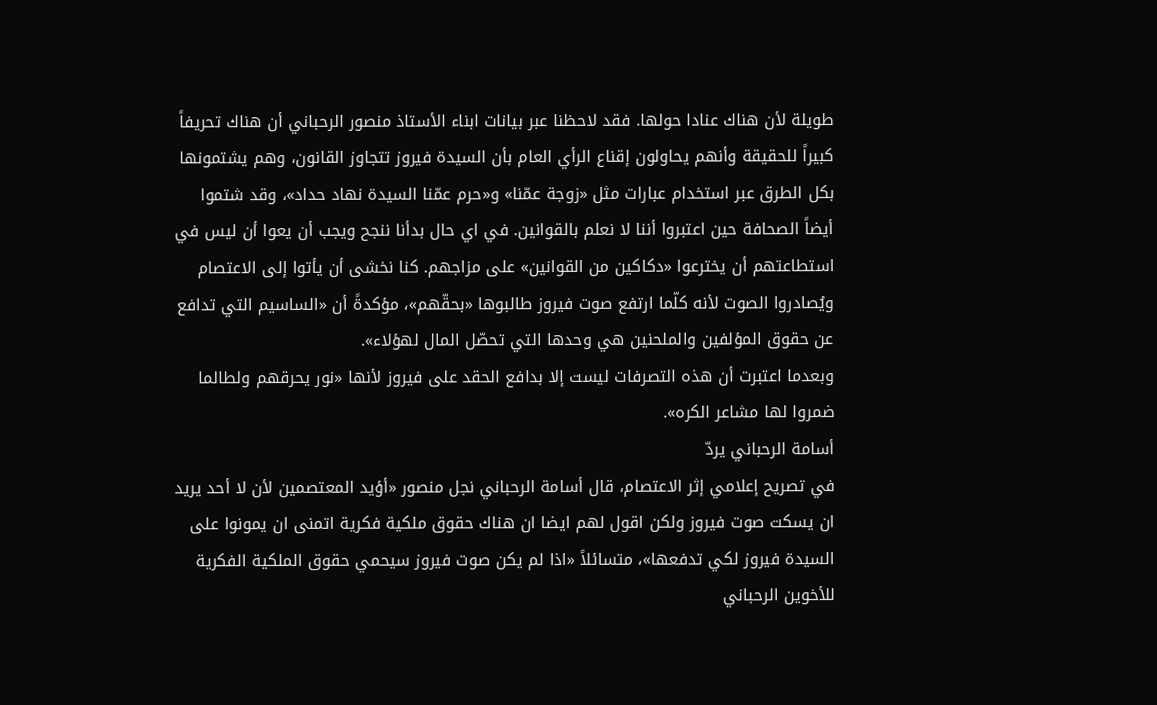طويلة لأن هناك عنادا حولها. فقد لاحظنا عبر بيانات ابناء الأستاذ منصور الرحباني أن هناك تحريفاً كبيراً للحقيقة وأنهم يحاولون إقناع الرأي العام بأن السيدة فيروز تتجاوز القانون، وهم يشتمونها بكل الطرق عبر استخدام عبارات مثل «زوجة عمّنا» و«حرم عمّنا السيدة نهاد حداد»، وقد شتموا أيضاً الصحافة حين اعتبروا أننا لا نعلم بالقوانين. في اي حال بدأنا ننجح ويجب أن يعوا أن ليس في استطاعتهم أن يخترعوا «دكاكين من القوانين» على مزاجهم. كنا نخشى أن يأتوا إلى الاعتصام ويُصادروا الصوت لأنه كلّما ارتفع صوت فيروز طالبوها «بحقّهم»، مؤكدةً أن «الساسيم التي تدافع عن حقوق المؤلفين والملحنين هي وحدها التي تحصّل المال لهؤلاء».
وبعدما اعتبرت أن هذه التصرفات ليست إلا بدافع الحقد على فيروز لأنها «نور يحرقهم ولطالما ضمروا لها مشاعر الكره».
أسامة الرحباني يردّ
في تصريح إعلامي إثر الاعتصام، قال أسامة الرحباني نجل منصور «أؤيد المعتصمين لأن لا أحد يريد ان يسكت صوت فيروز ولكن اقول لهم ايضا ان هناك حقوق ملكية فكرية اتمنى ان يمونوا على السيدة فيروز لكي تدفعها»، متسائلاً «اذا لم يكن صوت فيروز سيحمي حقوق الملكية الفكرية للأخوين الرحباني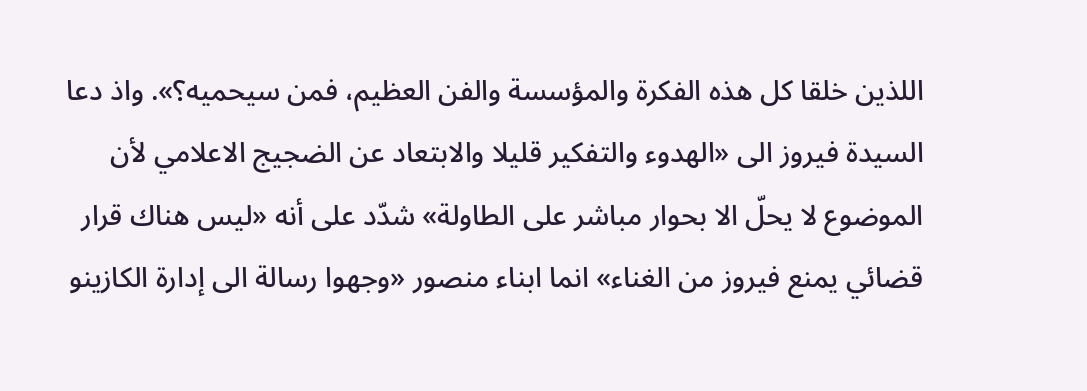اللذين خلقا كل هذه الفكرة والمؤسسة والفن العظيم، فمن سيحميه؟». واذ دعا السيدة فيروز الى «الهدوء والتفكير قليلا والابتعاد عن الضجيج الاعلامي لأن الموضوع لا يحلّ الا بحوار مباشر على الطاولة» شدّد على أنه «ليس هناك قرار قضائي يمنع فيروز من الغناء» انما ابناء منصور «وجهوا رسالة الى إدارة الكازينو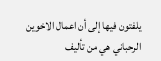يلفتون فيها إلى أن اعمال الاخوين الرحباني هي من تأليف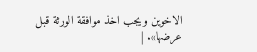الاخوين ويجب اخذ موافقة الورثة قبل عرضها». |